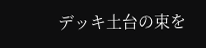デッキ土台の束を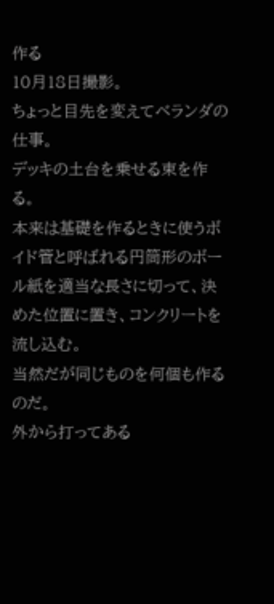作る
10月18日撮影。
ちょっと目先を変えてベランダの仕事。
デッキの土台を乗せる束を作る。
本来は基礎を作るときに使うボイド管と呼ばれる円筒形のボール紙を適当な長さに切って、決めた位置に置き、コンクリートを流し込む。
当然だが同じものを何個も作るのだ。
外から打ってある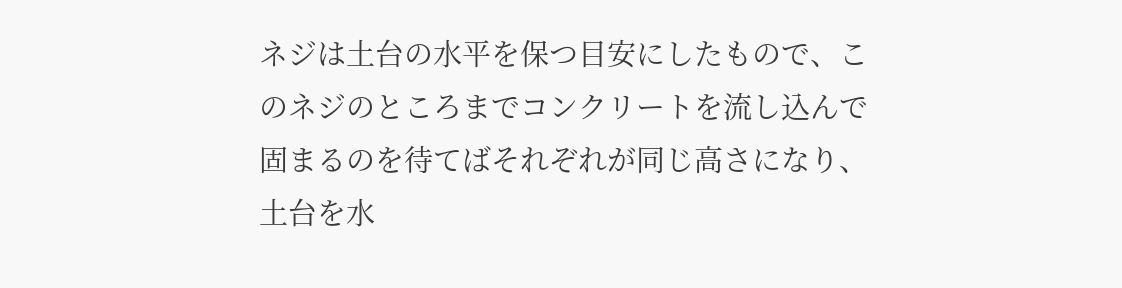ネジは土台の水平を保つ目安にしたもので、このネジのところまでコンクリートを流し込んで固まるのを待てばそれぞれが同じ高さになり、土台を水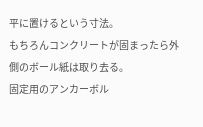平に置けるという寸法。
もちろんコンクリートが固まったら外側のボール紙は取り去る。
固定用のアンカーボル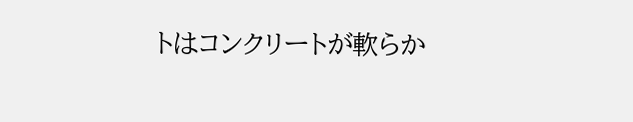トはコンクリートが軟らか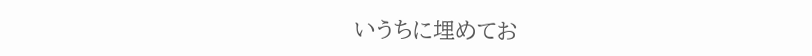いうちに埋めてお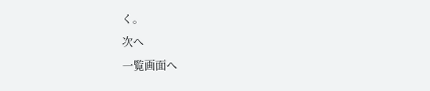く。
次へ
一覧画面へ